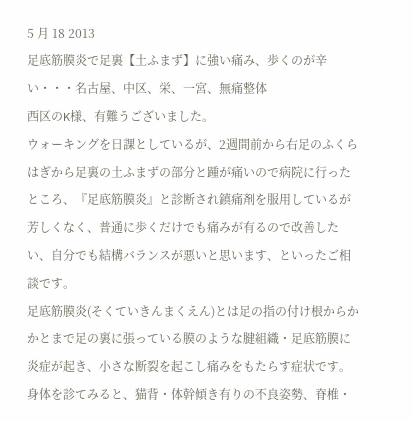5 月 18 2013
足底筋膜炎で足裏【土ふまず】に強い痛み、歩くのが辛い・・・名古屋、中区、栄、一宮、無痛整体
西区のK様、有難うございました。
ウォーキングを日課としているが、2週間前から右足のふくらはぎから足裏の土ふまずの部分と踵が痛いので病院に行ったところ、『足底筋膜炎』と診断され鎮痛剤を服用しているが芳しくなく、普通に歩くだけでも痛みが有るので改善したい、自分でも結構バランスが悪いと思います、といったご相談です。
足底筋膜炎(そくていきんまくえん)とは足の指の付け根からかかとまで足の裏に張っている膜のような腱組織・足底筋膜に炎症が起き、小さな断裂を起こし痛みをもたらす症状です。
身体を診てみると、猫背・体幹傾き有りの不良姿勢、脊椎・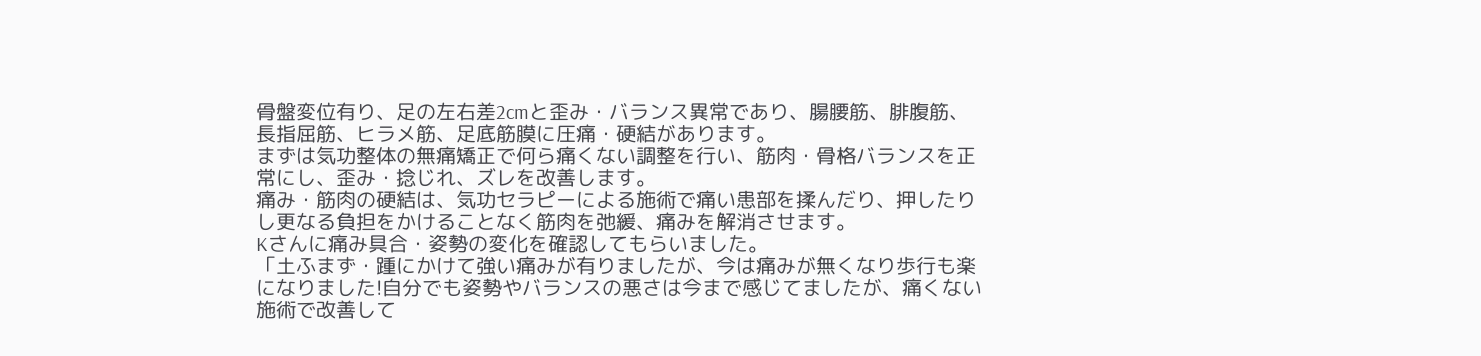骨盤変位有り、足の左右差2cmと歪み・バランス異常であり、腸腰筋、腓腹筋、長指屈筋、ヒラメ筋、足底筋膜に圧痛・硬結があります。
まずは気功整体の無痛矯正で何ら痛くない調整を行い、筋肉・骨格バランスを正常にし、歪み・捻じれ、ズレを改善します。
痛み・筋肉の硬結は、気功セラピーによる施術で痛い患部を揉んだり、押したりし更なる負担をかけることなく筋肉を弛緩、痛みを解消させます。
Kさんに痛み具合・姿勢の変化を確認してもらいました。
「土ふまず・踵にかけて強い痛みが有りましたが、今は痛みが無くなり歩行も楽になりました!自分でも姿勢やバランスの悪さは今まで感じてましたが、痛くない施術で改善して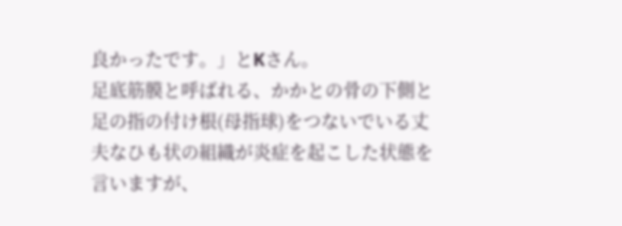良かったです。」とKさん。
足底筋膜と呼ばれる、かかとの骨の下側と足の指の付け根(母指球)をつないでいる丈夫なひも状の組織が炎症を起こした状態を言いますが、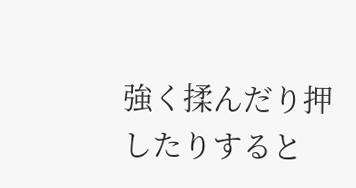強く揉んだり押したりすると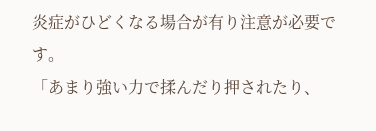炎症がひどくなる場合が有り注意が必要です。
「あまり強い力で揉んだり押されたり、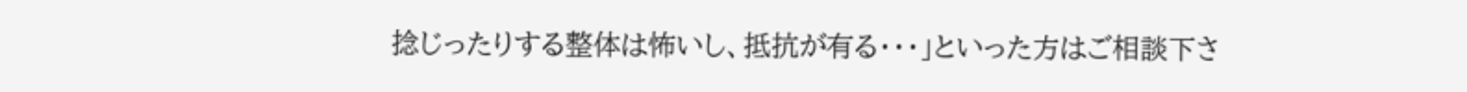捻じったりする整体は怖いし、抵抗が有る・・・」といった方はご相談下さ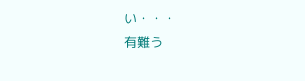い・・・
有難う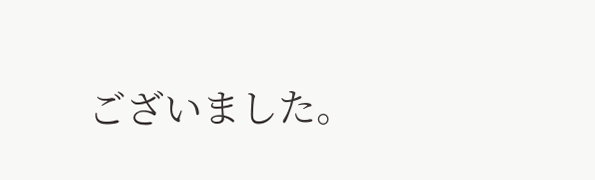ございました。